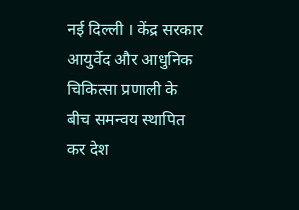नई दिल्ली । केंद्र सरकार आयुर्वेद और आधुनिक चिकित्सा प्रणाली के बीच समन्वय स्थापित कर देश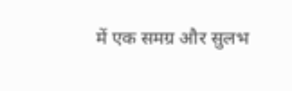में एक समग्र और सुलभ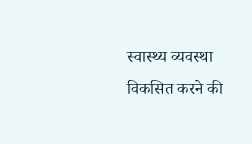स्वास्थ्य व्यवस्था विकसित करने की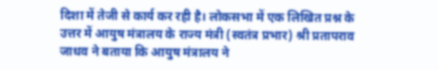दिशा में तेजी से कार्य कर रही है। लोकसभा में एक लिखित प्रश्न के उत्तर में आयुष मंत्रालय के राज्य मंत्री (स्वतंत्र प्रभार) श्री प्रतापराव जाधव ने बताया कि आयुष मंत्रालय ने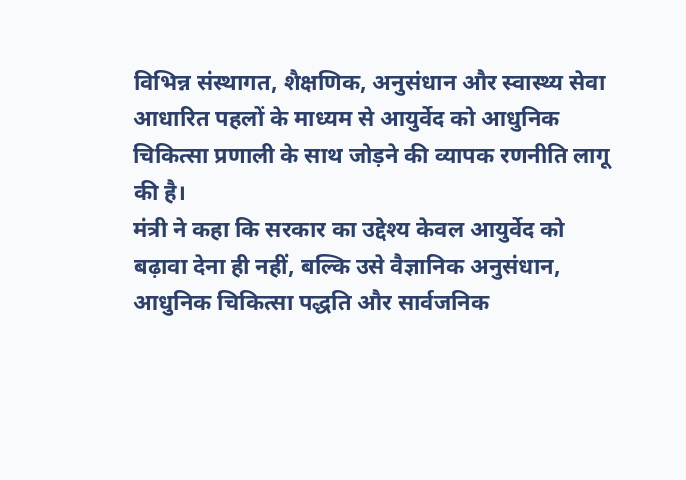विभिन्न संस्थागत, शैक्षणिक, अनुसंधान और स्वास्थ्य सेवा आधारित पहलों के माध्यम से आयुर्वेद को आधुनिक चिकित्सा प्रणाली के साथ जोड़ने की व्यापक रणनीति लागू की है।
मंत्री ने कहा कि सरकार का उद्देश्य केवल आयुर्वेद को बढ़ावा देना ही नहीं, बल्कि उसे वैज्ञानिक अनुसंधान, आधुनिक चिकित्सा पद्धति और सार्वजनिक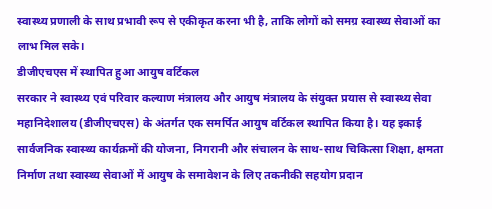स्वास्थ्य प्रणाली के साथ प्रभावी रूप से एकीकृत करना भी है, ताकि लोगों को समग्र स्वास्थ्य सेवाओं का लाभ मिल सके।
डीजीएचएस में स्थापित हुआ आयुष वर्टिकल
सरकार ने स्वास्थ्य एवं परिवार कल्याण मंत्रालय और आयुष मंत्रालय के संयुक्त प्रयास से स्वास्थ्य सेवा महानिदेशालय (डीजीएचएस) के अंतर्गत एक समर्पित आयुष वर्टिकल स्थापित किया है। यह इकाई सार्वजनिक स्वास्थ्य कार्यक्रमों की योजना, निगरानी और संचालन के साथ-साथ चिकित्सा शिक्षा, क्षमता निर्माण तथा स्वास्थ्य सेवाओं में आयुष के समावेशन के लिए तकनीकी सहयोग प्रदान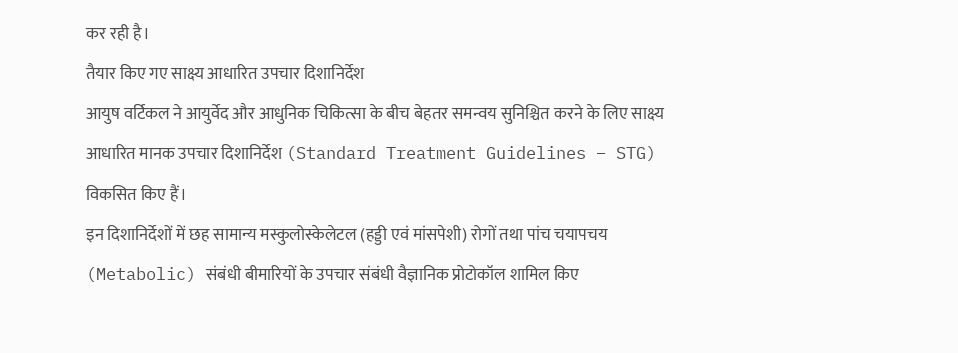कर रही है।
तैयार किए गए साक्ष्य आधारित उपचार दिशानिर्देश
आयुष वर्टिकल ने आयुर्वेद और आधुनिक चिकित्सा के बीच बेहतर समन्वय सुनिश्चित करने के लिए साक्ष्य आधारित मानक उपचार दिशानिर्देश (Standard Treatment Guidelines – STG) विकसित किए हैं।
इन दिशानिर्देशों में छह सामान्य मस्कुलोस्केलेटल (हड्डी एवं मांसपेशी) रोगों तथा पांच चयापचय (Metabolic) संबंधी बीमारियों के उपचार संबंधी वैज्ञानिक प्रोटोकॉल शामिल किए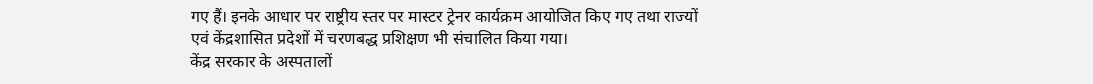गए हैं। इनके आधार पर राष्ट्रीय स्तर पर मास्टर ट्रेनर कार्यक्रम आयोजित किए गए तथा राज्यों एवं केंद्रशासित प्रदेशों में चरणबद्ध प्रशिक्षण भी संचालित किया गया।
केंद्र सरकार के अस्पतालों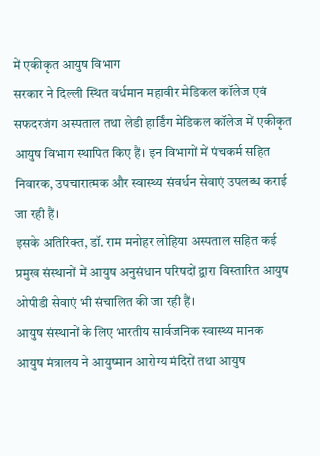में एकीकृत आयुष विभाग
सरकार ने दिल्ली स्थित वर्धमान महावीर मेडिकल कॉलेज एवं सफदरजंग अस्पताल तथा लेडी हार्डिंग मेडिकल कॉलेज में एकीकृत आयुष विभाग स्थापित किए हैं। इन विभागों में पंचकर्म सहित निवारक, उपचारात्मक और स्वास्थ्य संवर्धन सेवाएं उपलब्ध कराई जा रही हैं।
इसके अतिरिक्त, डॉ. राम मनोहर लोहिया अस्पताल सहित कई प्रमुख संस्थानों में आयुष अनुसंधान परिषदों द्वारा विस्तारित आयुष ओपीडी सेवाएं भी संचालित की जा रही हैं।
आयुष संस्थानों के लिए भारतीय सार्वजनिक स्वास्थ्य मानक
आयुष मंत्रालय ने आयुष्मान आरोग्य मंदिरों तथा आयुष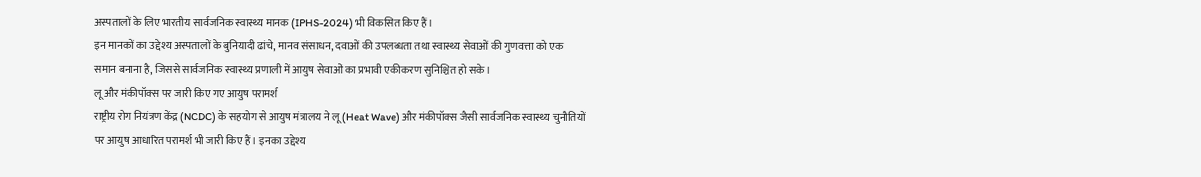अस्पतालों के लिए भारतीय सार्वजनिक स्वास्थ्य मानक (IPHS-2024) भी विकसित किए हैं।
इन मानकों का उद्देश्य अस्पतालों के बुनियादी ढांचे, मानव संसाधन, दवाओं की उपलब्धता तथा स्वास्थ्य सेवाओं की गुणवत्ता को एक समान बनाना है, जिससे सार्वजनिक स्वास्थ्य प्रणाली में आयुष सेवाओं का प्रभावी एकीकरण सुनिश्चित हो सके।
लू और मंकीपॉक्स पर जारी किए गए आयुष परामर्श
राष्ट्रीय रोग नियंत्रण केंद्र (NCDC) के सहयोग से आयुष मंत्रालय ने लू (Heat Wave) और मंकीपॉक्स जैसी सार्वजनिक स्वास्थ्य चुनौतियों पर आयुष आधारित परामर्श भी जारी किए हैं। इनका उद्देश्य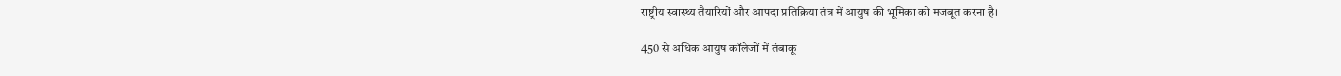राष्ट्रीय स्वास्थ्य तैयारियों और आपदा प्रतिक्रिया तंत्र में आयुष की भूमिका को मजबूत करना है।

450 से अधिक आयुष कॉलेजों में तंबाकू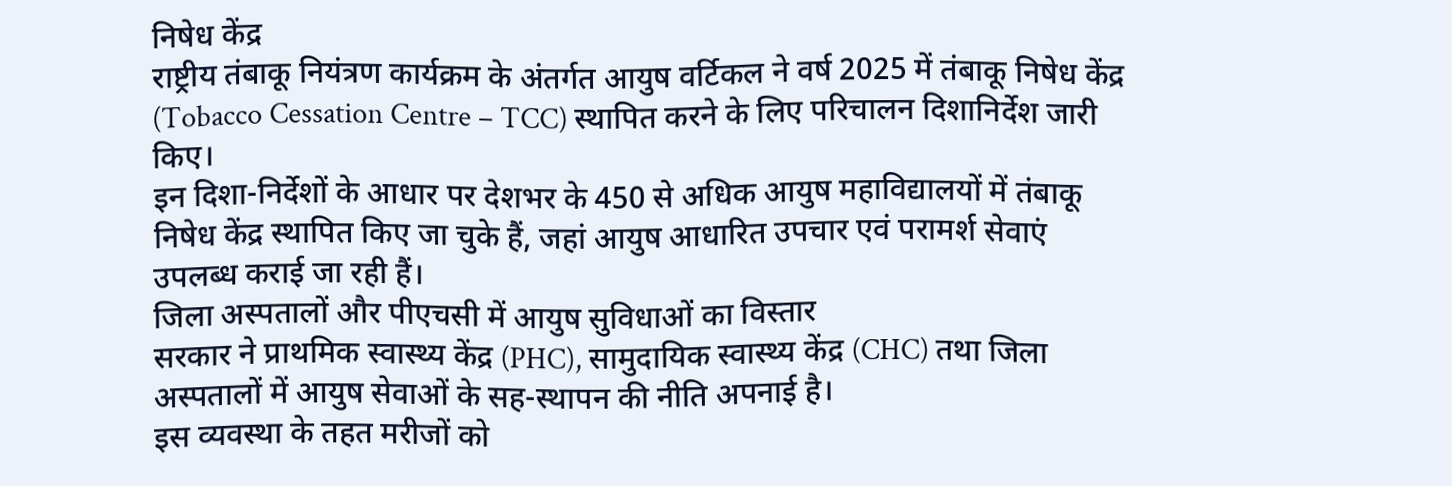निषेध केंद्र
राष्ट्रीय तंबाकू नियंत्रण कार्यक्रम के अंतर्गत आयुष वर्टिकल ने वर्ष 2025 में तंबाकू निषेध केंद्र (Tobacco Cessation Centre – TCC) स्थापित करने के लिए परिचालन दिशानिर्देश जारी किए।
इन दिशा-निर्देशों के आधार पर देशभर के 450 से अधिक आयुष महाविद्यालयों में तंबाकू निषेध केंद्र स्थापित किए जा चुके हैं, जहां आयुष आधारित उपचार एवं परामर्श सेवाएं उपलब्ध कराई जा रही हैं।
जिला अस्पतालों और पीएचसी में आयुष सुविधाओं का विस्तार
सरकार ने प्राथमिक स्वास्थ्य केंद्र (PHC), सामुदायिक स्वास्थ्य केंद्र (CHC) तथा जिला अस्पतालों में आयुष सेवाओं के सह-स्थापन की नीति अपनाई है।
इस व्यवस्था के तहत मरीजों को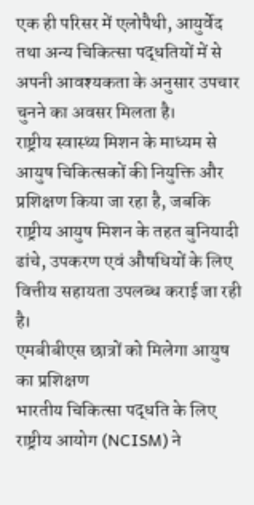एक ही परिसर में एलोपैथी, आयुर्वेद तथा अन्य चिकित्सा पद्धतियों में से अपनी आवश्यकता के अनुसार उपचार चुनने का अवसर मिलता है।
राष्ट्रीय स्वास्थ्य मिशन के माध्यम से आयुष चिकित्सकों की नियुक्ति और प्रशिक्षण किया जा रहा है, जबकि राष्ट्रीय आयुष मिशन के तहत बुनियादी ढांचे, उपकरण एवं औषधियों के लिए वित्तीय सहायता उपलब्ध कराई जा रही है।
एमबीबीएस छात्रों को मिलेगा आयुष का प्रशिक्षण
भारतीय चिकित्सा पद्धति के लिए राष्ट्रीय आयोग (NCISM) ने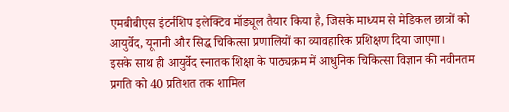एमबीबीएस इंटर्नशिप इलेक्टिव मॉड्यूल तैयार किया है, जिसके माध्यम से मेडिकल छात्रों को आयुर्वेद, यूनानी और सिद्ध चिकित्सा प्रणालियों का व्यावहारिक प्रशिक्षण दिया जाएगा।
इसके साथ ही आयुर्वेद स्नातक शिक्षा के पाठ्यक्रम में आधुनिक चिकित्सा विज्ञान की नवीनतम प्रगति को 40 प्रतिशत तक शामिल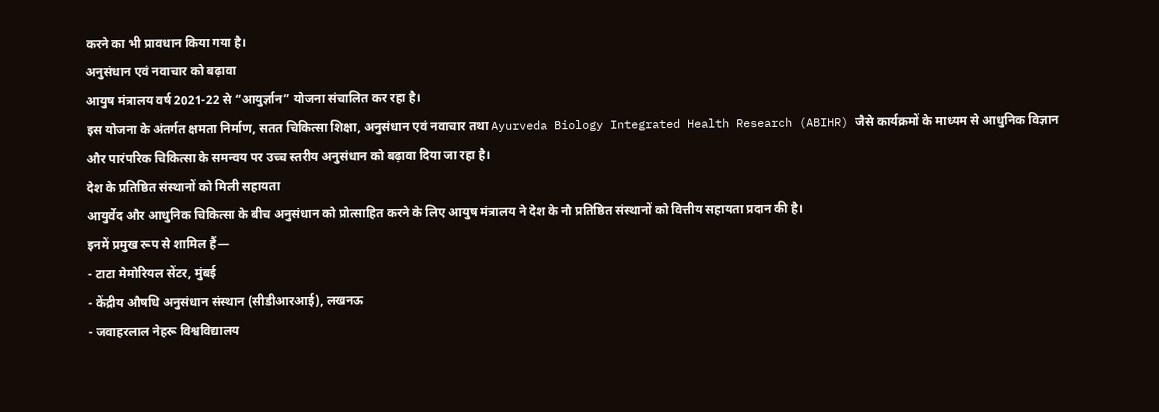करने का भी प्रावधान किया गया है।
अनुसंधान एवं नवाचार को बढ़ावा
आयुष मंत्रालय वर्ष 2021-22 से “आयुर्ज्ञान” योजना संचालित कर रहा है।
इस योजना के अंतर्गत क्षमता निर्माण, सतत चिकित्सा शिक्षा, अनुसंधान एवं नवाचार तथा Ayurveda Biology Integrated Health Research (ABIHR) जैसे कार्यक्रमों के माध्यम से आधुनिक विज्ञान और पारंपरिक चिकित्सा के समन्वय पर उच्च स्तरीय अनुसंधान को बढ़ावा दिया जा रहा है।
देश के प्रतिष्ठित संस्थानों को मिली सहायता
आयुर्वेद और आधुनिक चिकित्सा के बीच अनुसंधान को प्रोत्साहित करने के लिए आयुष मंत्रालय ने देश के नौ प्रतिष्ठित संस्थानों को वित्तीय सहायता प्रदान की है।
इनमें प्रमुख रूप से शामिल हैं—
- टाटा मेमोरियल सेंटर, मुंबई
- केंद्रीय औषधि अनुसंधान संस्थान (सीडीआरआई), लखनऊ
- जवाहरलाल नेहरू विश्वविद्यालय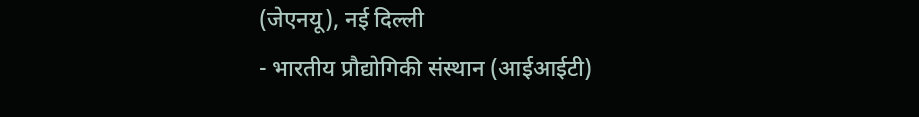(जेएनयू), नई दिल्ली
- भारतीय प्रौद्योगिकी संस्थान (आईआईटी)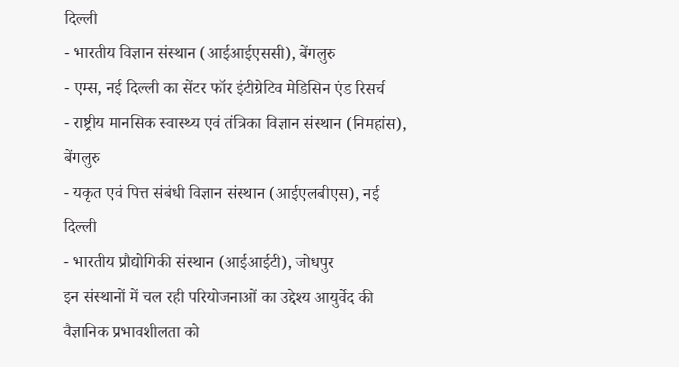दिल्ली
- भारतीय विज्ञान संस्थान (आईआईएससी), बेंगलुरु
- एम्स, नई दिल्ली का सेंटर फॉर इंटीग्रेटिव मेडिसिन एंड रिसर्च
- राष्ट्रीय मानसिक स्वास्थ्य एवं तंत्रिका विज्ञान संस्थान (निमहांस), बेंगलुरु
- यकृत एवं पित्त संबंधी विज्ञान संस्थान (आईएलबीएस), नई दिल्ली
- भारतीय प्रौद्योगिकी संस्थान (आईआईटी), जोधपुर
इन संस्थानों में चल रही परियोजनाओं का उद्देश्य आयुर्वेद की वैज्ञानिक प्रभावशीलता को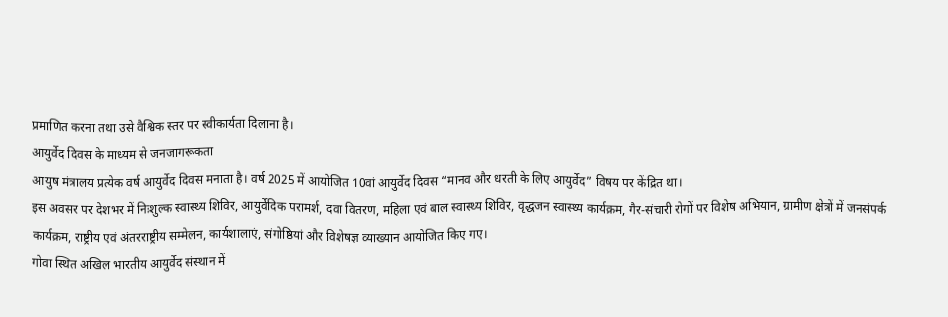प्रमाणित करना तथा उसे वैश्विक स्तर पर स्वीकार्यता दिलाना है।
आयुर्वेद दिवस के माध्यम से जनजागरूकता
आयुष मंत्रालय प्रत्येक वर्ष आयुर्वेद दिवस मनाता है। वर्ष 2025 में आयोजित 10वां आयुर्वेद दिवस “मानव और धरती के लिए आयुर्वेद” विषय पर केंद्रित था।
इस अवसर पर देशभर में निःशुल्क स्वास्थ्य शिविर, आयुर्वेदिक परामर्श, दवा वितरण, महिला एवं बाल स्वास्थ्य शिविर, वृद्धजन स्वास्थ्य कार्यक्रम, गैर-संचारी रोगों पर विशेष अभियान, ग्रामीण क्षेत्रों में जनसंपर्क कार्यक्रम, राष्ट्रीय एवं अंतरराष्ट्रीय सम्मेलन, कार्यशालाएं, संगोष्ठियां और विशेषज्ञ व्याख्यान आयोजित किए गए।
गोवा स्थित अखिल भारतीय आयुर्वेद संस्थान में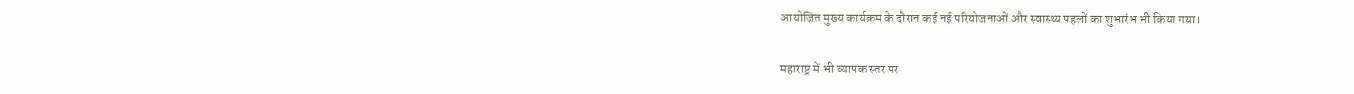आयोजित मुख्य कार्यक्रम के दौरान कई नई परियोजनाओं और स्वास्थ्य पहलों का शुभारंभ भी किया गया।

महाराष्ट्र में भी व्यापक स्तर पर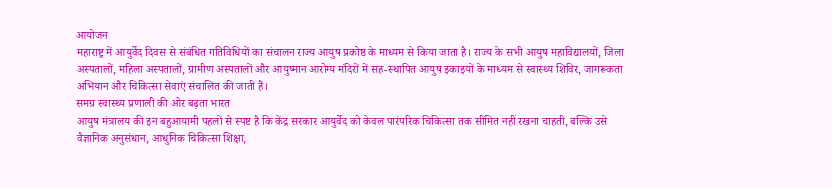आयोजन
महाराष्ट्र में आयुर्वेद दिवस से संबंधित गतिविधियों का संचालन राज्य आयुष प्रकोष्ठ के माध्यम से किया जाता है। राज्य के सभी आयुष महाविद्यालयों, जिला अस्पतालों, महिला अस्पतालों, ग्रामीण अस्पतालों और आयुष्मान आरोग्य मंदिरों में सह-स्थापित आयुष इकाइयों के माध्यम से स्वास्थ्य शिविर, जागरूकता अभियान और चिकित्सा सेवाएं संचालित की जाती हैं।
समग्र स्वास्थ्य प्रणाली की ओर बढ़ता भारत
आयुष मंत्रालय की इन बहुआयामी पहलों से स्पष्ट है कि केंद्र सरकार आयुर्वेद को केवल पारंपरिक चिकित्सा तक सीमित नहीं रखना चाहती, बल्कि उसे वैज्ञानिक अनुसंधान, आधुनिक चिकित्सा शिक्षा,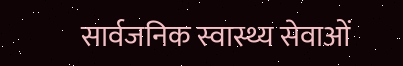सार्वजनिक स्वास्थ्य सेवाओं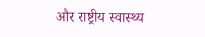और राष्ट्रीय स्वास्थ्य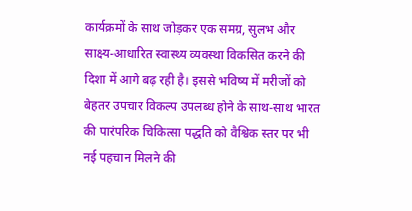कार्यक्रमों के साथ जोड़कर एक समग्र, सुलभ और साक्ष्य-आधारित स्वास्थ्य व्यवस्था विकसित करने की दिशा में आगे बढ़ रही है। इससे भविष्य में मरीजों को बेहतर उपचार विकल्प उपलब्ध होने के साथ-साथ भारत की पारंपरिक चिकित्सा पद्धति को वैश्विक स्तर पर भी नई पहचान मिलने की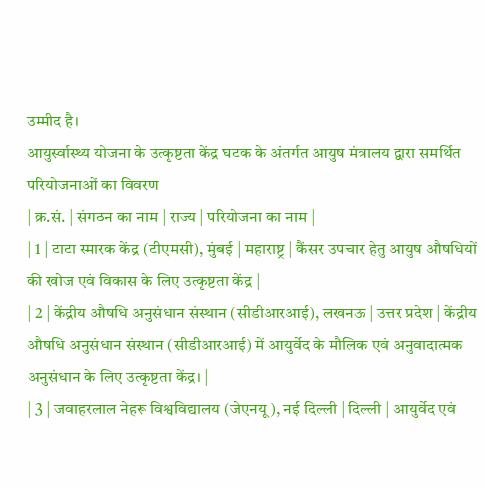उम्मीद है।
आयुर्स्वास्थ्य योजना के उत्कृष्टता केंद्र घटक के अंतर्गत आयुष मंत्रालय द्वारा समर्थित परियोजनाओं का विवरण
| क्र.सं. | संगठन का नाम | राज्य | परियोजना का नाम |
| 1 | टाटा स्मारक केंद्र (टीएमसी), मुंबई | महाराष्ट्र | कैंसर उपचार हेतु आयुष औषधियों की खोज एवं विकास के लिए उत्कृष्टता केंद्र |
| 2 | केंद्रीय औषधि अनुसंधान संस्थान (सीडीआरआई), लखनऊ | उत्तर प्रदेश | केंद्रीय औषधि अनुसंधान संस्थान (सीडीआरआई) में आयुर्वेद के मौलिक एवं अनुवादात्मक अनुसंधान के लिए उत्कृष्टता केंद्र। |
| 3 | जवाहरलाल नेहरू विश्वविद्यालय (जेएनयू), नई दिल्ली | दिल्ली | आयुर्वेद एवं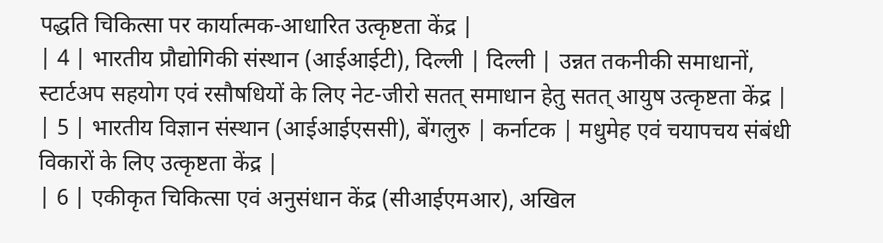पद्धति चिकित्सा पर कार्यात्मक-आधारित उत्कृष्टता केंद्र |
| 4 | भारतीय प्रौद्योगिकी संस्थान (आईआईटी), दिल्ली | दिल्ली | उन्नत तकनीकी समाधानों, स्टार्टअप सहयोग एवं रसौषधियों के लिए नेट-जीरो सतत् समाधान हेतु सतत् आयुष उत्कृष्टता केंद्र |
| 5 | भारतीय विज्ञान संस्थान (आईआईएससी), बेंगलुरु | कर्नाटक | मधुमेह एवं चयापचय संबंधी विकारों के लिए उत्कृष्टता केंद्र |
| 6 | एकीकृत चिकित्सा एवं अनुसंधान केंद्र (सीआईएमआर), अखिल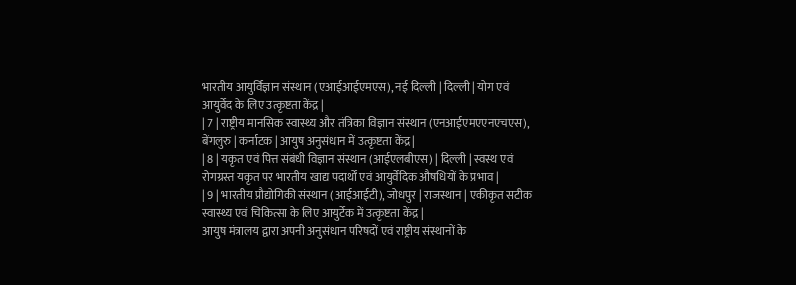भारतीय आयुर्विज्ञान संस्थान (एआईआईएमएस), नई दिल्ली | दिल्ली | योग एवं आयुर्वेद के लिए उत्कृष्टता केंद्र |
| 7 | राष्ट्रीय मानसिक स्वास्थ्य और तंत्रिका विज्ञान संस्थान (एनआईएमएएनएचएस), बेंगलुरु | कर्नाटक | आयुष अनुसंधान में उत्कृष्टता केंद्र |
| 8 | यकृत एवं पित्त संबंधी विज्ञान संस्थान (आईएलबीएस) | दिल्ली | स्वस्थ एवं रोगग्रस्त यकृत पर भारतीय खाद्य पदार्थों एवं आयुर्वेदिक औषधियों के प्रभाव |
| 9 | भारतीय प्रौद्योगिकी संस्थान (आईआईटी), जोधपुर | राजस्थान | एकीकृत सटीक स्वास्थ्य एवं चिकित्सा के लिए आयुर्टेक में उत्कृष्टता केंद्र |
आयुष मंत्रालय द्वारा अपनी अनुसंधान परिषदों एवं राष्ट्रीय संस्थानों के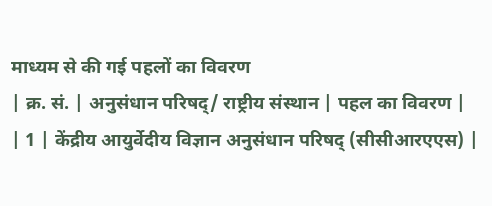माध्यम से की गई पहलों का विवरण
| क्र. सं. | अनुसंधान परिषद्/ राष्ट्रीय संस्थान | पहल का विवरण |
| 1 | केंद्रीय आयुर्वेदीय विज्ञान अनुसंधान परिषद् (सीसीआरएएस) |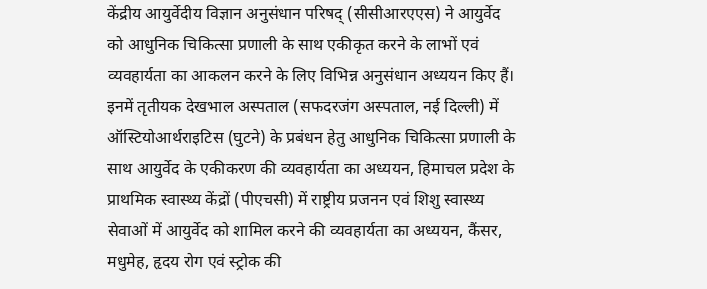केंद्रीय आयुर्वेदीय विज्ञान अनुसंधान परिषद् (सीसीआरएएस) ने आयुर्वेद को आधुनिक चिकित्सा प्रणाली के साथ एकीकृत करने के लाभों एवं व्यवहार्यता का आकलन करने के लिए विभिन्न अनुसंधान अध्ययन किए हैं। इनमें तृतीयक देखभाल अस्पताल (सफदरजंग अस्पताल, नई दिल्ली) में ऑस्टियोआर्थराइटिस (घुटने) के प्रबंधन हेतु आधुनिक चिकित्सा प्रणाली के साथ आयुर्वेद के एकीकरण की व्यवहार्यता का अध्ययन, हिमाचल प्रदेश के प्राथमिक स्वास्थ्य केंद्रों (पीएचसी) में राष्ट्रीय प्रजनन एवं शिशु स्वास्थ्य सेवाओं में आयुर्वेद को शामिल करने की व्यवहार्यता का अध्ययन, कैंसर, मधुमेह, हृदय रोग एवं स्ट्रोक की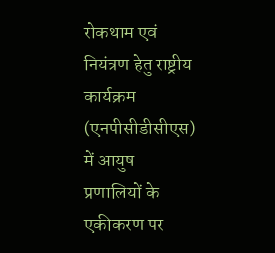रोकथाम एवं नियंत्रण हेतु राष्ट्रीय कार्यक्रम (एनपीसीडीसीएस) में आयुष प्रणालियों के एकीकरण पर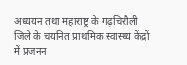अध्ययन तथा महाराष्ट्र के गढ़चिरौली जिले के चयनित प्राथमिक स्वास्थ्य केंद्रों में प्रजनन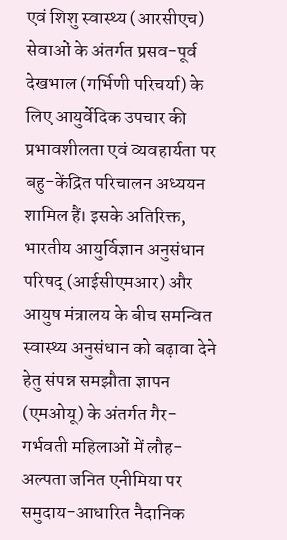एवं शिशु स्वास्थ्य (आरसीएच) सेवाओं के अंतर्गत प्रसव-पूर्व देखभाल (गर्भिणी परिचर्या) के लिए आयुर्वेदिक उपचार की प्रभावशीलता एवं व्यवहार्यता पर बहु-केंद्रित परिचालन अध्ययन शामिल हैं। इसके अतिरिक्त, भारतीय आयुर्विज्ञान अनुसंधान परिषद् (आईसीएमआर) और आयुष मंत्रालय के बीच समन्वित स्वास्थ्य अनुसंधान को बढ़ावा देने हेतु संपन्न समझौता ज्ञापन (एमओयू) के अंतर्गत गैर-गर्भवती महिलाओं में लौह-अल्पता जनित एनीमिया पर समुदाय-आधारित नैदानिक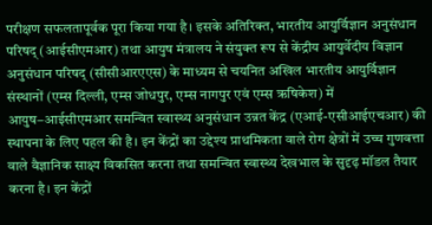परीक्षण सफलतापूर्वक पूरा किया गया है। इसके अतिरिक्त, भारतीय आयुर्विज्ञान अनुसंधान परिषद् (आईसीएमआर) तथा आयुष मंत्रालय ने संयुक्त रूप से केंद्रीय आयुर्वेदीय विज्ञान अनुसंधान परिषद् (सीसीआरएएस) के माध्यम से चयनित अखिल भारतीय आयुर्विज्ञान संस्थानों (एम्स दिल्ली, एम्स जोधपुर, एम्स नागपुर एवं एम्स ऋषिकेश) में आयुष–आईसीएमआर समन्वित स्वास्थ्य अनुसंधान उन्नत केंद्र (एआई-एसीआईएचआर) की स्थापना के लिए पहल की है। इन केंद्रों का उद्देश्य प्राथमिकता वाले रोग क्षेत्रों में उच्च गुणवत्ता वाले वैज्ञानिक साक्ष्य विकसित करना तथा समन्वित स्वास्थ्य देखभाल के सुदृढ़ मॉडल तैयार करना है। इन केंद्रों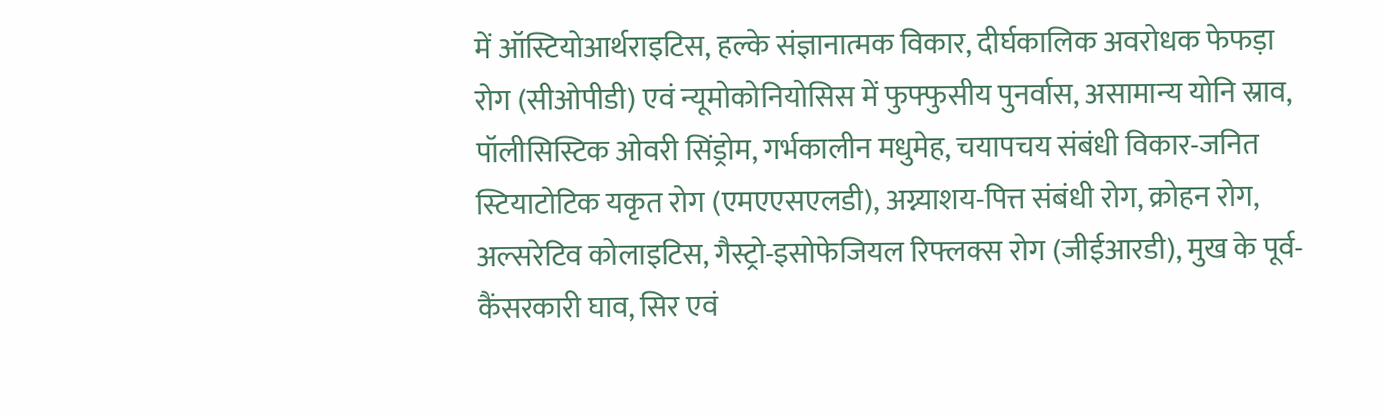में ऑस्टियोआर्थराइटिस, हल्के संज्ञानात्मक विकार, दीर्घकालिक अवरोधक फेफड़ा रोग (सीओपीडी) एवं न्यूमोकोनियोसिस में फुफ्फुसीय पुनर्वास, असामान्य योनि स्राव, पॉलीसिस्टिक ओवरी सिंड्रोम, गर्भकालीन मधुमेह, चयापचय संबंधी विकार-जनित स्टियाटोटिक यकृत रोग (एमएएसएलडी), अग्न्याशय-पित्त संबंधी रोग, क्रोहन रोग, अल्सरेटिव कोलाइटिस, गैस्ट्रो-इसोफेजियल रिफ्लक्स रोग (जीईआरडी), मुख के पूर्व-कैंसरकारी घाव, सिर एवं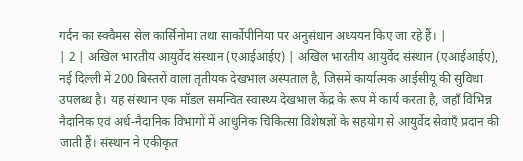गर्दन का स्क्वैमस सेल कार्सिनोमा तथा सार्कोपीनिया पर अनुसंधान अध्ययन किए जा रहे हैं। |
| 2 | अखिल भारतीय आयुर्वेद संस्थान (एआईआईए) | अखिल भारतीय आयुर्वेद संस्थान (एआईआईए), नई दिल्ली में 200 बिस्तरों वाला तृतीयक देखभाल अस्पताल है, जिसमें कार्यात्मक आईसीयू की सुविधा उपलब्ध है। यह संस्थान एक मॉडल समन्वित स्वास्थ्य देखभाल केंद्र के रूप में कार्य करता है, जहाँ विभिन्न नैदानिक एवं अर्ध-नैदानिक विभागों में आधुनिक चिकित्सा विशेषज्ञों के सहयोग से आयुर्वेद सेवाएँ प्रदान की जाती हैं। संस्थान ने एकीकृत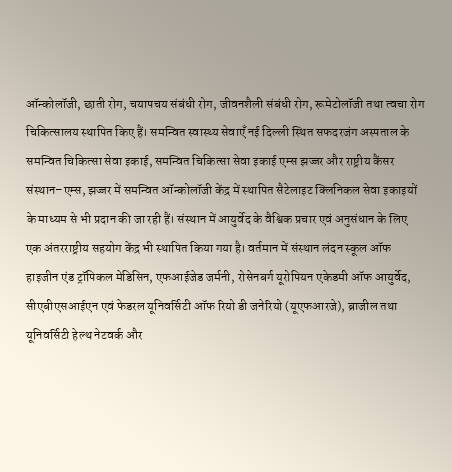ऑन्कोलॉजी, छाती रोग, चयापचय संबंधी रोग, जीवनशैली संबंधी रोग, रूमेटोलॉजी तथा त्वचा रोग चिकित्सालय स्थापित किए हैं। समन्वित स्वास्थ्य सेवाएँ नई दिल्ली स्थित सफदरजंग अस्पताल के समन्वित चिकित्सा सेवा इकाई, समन्वित चिकित्सा सेवा इकाई एम्स झज्जर और राष्ट्रीय कैंसर संस्थान–एम्स, झज्जर में समन्वित ऑन्कोलॉजी केंद्र में स्थापित सैटेलाइट क्लिनिकल सेवा इकाइयों के माध्यम से भी प्रदान की जा रही हैं। संस्थान में आयुर्वेद के वैश्विक प्रचार एवं अनुसंधान के लिए एक अंतरराष्ट्रीय सहयोग केंद्र भी स्थापित किया गया है। वर्तमान में संस्थान लंदन स्कूल ऑफ हाइजीन एंड ट्रॉपिकल मेडिसिन, एफआईजेड जर्मनी, रोसेनबर्ग यूरोपियन एकेडमी ऑफ आयुर्वेद, सीएबीएसआईएन एवं फेडरल यूनिवर्सिटी ऑफ रियो डी जनेरियो (यूएफआरजे), ब्राजील तथा यूनिवर्सिटी हेल्थ नेटवर्क और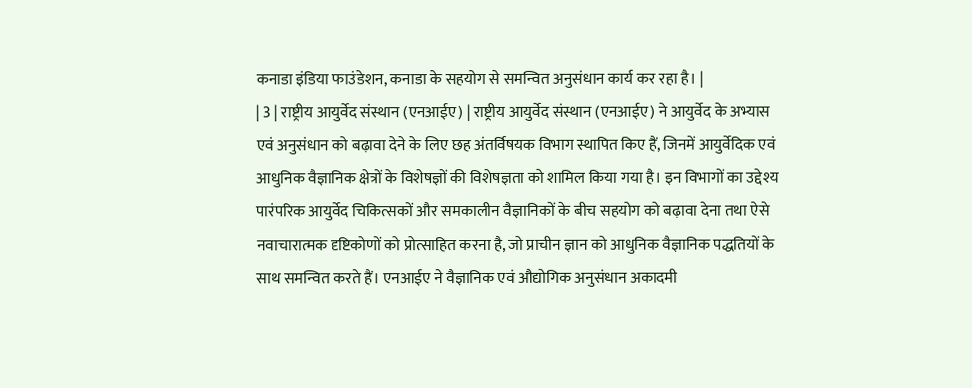कनाडा इंडिया फाउंडेशन, कनाडा के सहयोग से समन्वित अनुसंधान कार्य कर रहा है। |
| 3 | राष्ट्रीय आयुर्वेद संस्थान (एनआईए) | राष्ट्रीय आयुर्वेद संस्थान (एनआईए) ने आयुर्वेद के अभ्यास एवं अनुसंधान को बढ़ावा देने के लिए छह अंतर्विषयक विभाग स्थापित किए हैं, जिनमें आयुर्वेदिक एवं आधुनिक वैज्ञानिक क्षेत्रों के विशेषज्ञों की विशेषज्ञता को शामिल किया गया है। इन विभागों का उद्देश्य पारंपरिक आयुर्वेद चिकित्सकों और समकालीन वैज्ञानिकों के बीच सहयोग को बढ़ावा देना तथा ऐसे नवाचारात्मक दृष्टिकोणों को प्रोत्साहित करना है, जो प्राचीन ज्ञान को आधुनिक वैज्ञानिक पद्धतियों के साथ समन्वित करते हैं। एनआईए ने वैज्ञानिक एवं औद्योगिक अनुसंधान अकादमी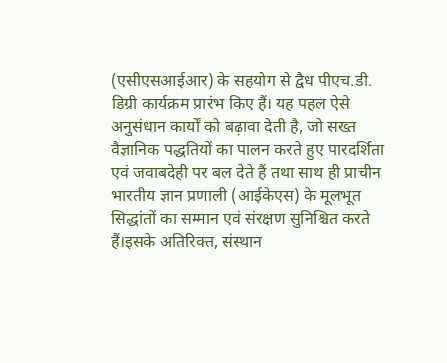(एसीएसआईआर) के सहयोग से द्वैध पीएच.डी. डिग्री कार्यक्रम प्रारंभ किए हैं। यह पहल ऐसे अनुसंधान कार्यों को बढ़ावा देती है, जो सख्त वैज्ञानिक पद्धतियों का पालन करते हुए पारदर्शिता एवं जवाबदेही पर बल देते हैं तथा साथ ही प्राचीन भारतीय ज्ञान प्रणाली (आईकेएस) के मूलभूत सिद्धांतों का सम्मान एवं संरक्षण सुनिश्चित करते हैं।इसके अतिरिक्त, संस्थान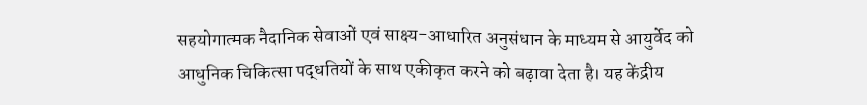सहयोगात्मक नैदानिक सेवाओं एवं साक्ष्य-आधारित अनुसंधान के माध्यम से आयुर्वेद को आधुनिक चिकित्सा पद्धतियों के साथ एकीकृत करने को बढ़ावा देता है। यह केंद्रीय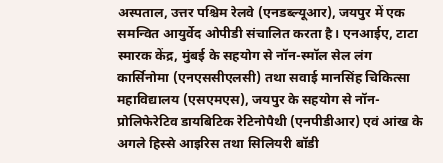अस्पताल, उत्तर पश्चिम रेलवे (एनडब्ल्यूआर), जयपुर में एक समन्वित आयुर्वेद ओपीडी संचालित करता है। एनआईए, टाटा स्मारक केंद्र, मुंबई के सहयोग से नॉन-स्मॉल सेल लंग कार्सिनोमा (एनएससीएलसी) तथा सवाई मानसिंह चिकित्सा महाविद्यालय (एसएमएस), जयपुर के सहयोग से नॉन-प्रोलिफेरेटिव डायबिटिक रेटिनोपैथी (एनपीडीआर) एवं आंख के अगले हिस्से आइरिस तथा सिलियरी बॉडी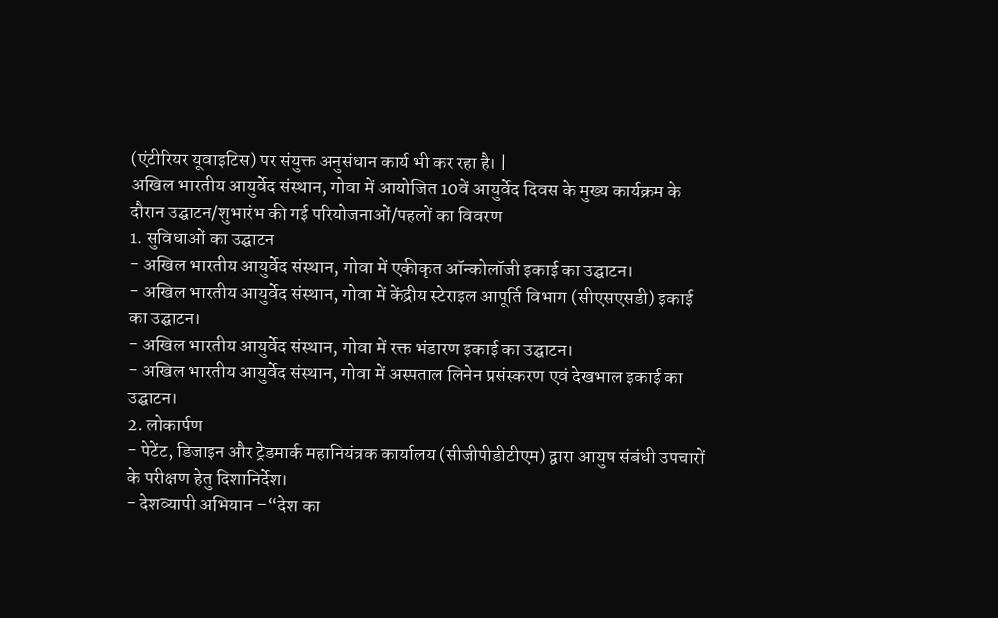(एंटीरियर यूवाइटिस) पर संयुक्त अनुसंधान कार्य भी कर रहा है। |
अखिल भारतीय आयुर्वेद संस्थान, गोवा में आयोजित 10वें आयुर्वेद दिवस के मुख्य कार्यक्रम के दौरान उद्घाटन/शुभारंभ की गई परियोजनाओं/पहलों का विवरण
1. सुविधाओं का उद्घाटन
- अखिल भारतीय आयुर्वेद संस्थान, गोवा में एकीकृत ऑन्कोलॉजी इकाई का उद्घाटन।
- अखिल भारतीय आयुर्वेद संस्थान, गोवा में केंद्रीय स्टेराइल आपूर्ति विभाग (सीएसएसडी) इकाई का उद्घाटन।
- अखिल भारतीय आयुर्वेद संस्थान, गोवा में रक्त भंडारण इकाई का उद्घाटन।
- अखिल भारतीय आयुर्वेद संस्थान, गोवा में अस्पताल लिनेन प्रसंस्करण एवं देखभाल इकाई का उद्घाटन।
2. लोकार्पण
- पेटेंट, डिजाइन और ट्रेडमार्क महानियंत्रक कार्यालय (सीजीपीडीटीएम) द्वारा आयुष संबंधी उपचारों के परीक्षण हेतु दिशानिर्देश।
- देशव्यापी अभियान –“देश का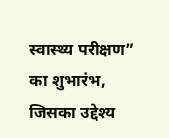स्वास्थ्य परीक्षण” का शुभारंभ, जिसका उद्देश्य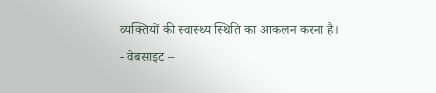व्यक्तियों की स्वास्थ्य स्थिति का आकलन करना है।
- वेबसाइट –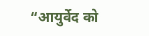“आयुर्वेद को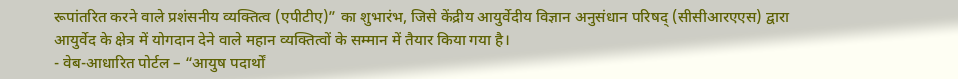रूपांतरित करने वाले प्रशंसनीय व्यक्तित्व (एपीटीए)” का शुभारंभ, जिसे केंद्रीय आयुर्वेदीय विज्ञान अनुसंधान परिषद् (सीसीआरएएस) द्वारा आयुर्वेद के क्षेत्र में योगदान देने वाले महान व्यक्तित्वों के सम्मान में तैयार किया गया है।
- वेब-आधारित पोर्टल – “आयुष पदार्थों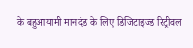के बहुआयामी मानदंड के लिए डिजिटाइज्ड रिट्रीवल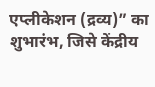एप्लीकेशन (द्रव्य)” का शुभारंभ, जिसे केंद्रीय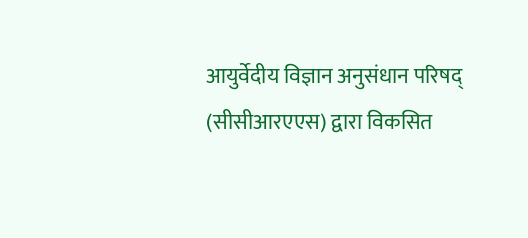आयुर्वेदीय विज्ञान अनुसंधान परिषद् (सीसीआरएएस) द्वारा विकसित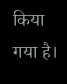किया गया है।